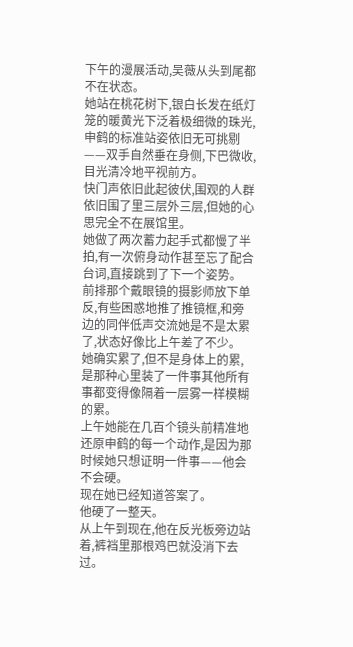下午的漫展活动,吴薇从头到尾都不在状态。
她站在桃花树下,银白长发在纸灯笼的暖黄光下泛着极细微的珠光,申鹤的标准站姿依旧无可挑剔——双手自然垂在身侧,下巴微收,目光清冷地平视前方。
快门声依旧此起彼伏,围观的人群依旧围了里三层外三层,但她的心思完全不在展馆里。
她做了两次蓄力起手式都慢了半拍,有一次俯身动作甚至忘了配合台词,直接跳到了下一个姿势。
前排那个戴眼镜的摄影师放下单反,有些困惑地推了推镜框,和旁边的同伴低声交流她是不是太累了,状态好像比上午差了不少。
她确实累了,但不是身体上的累,是那种心里装了一件事其他所有事都变得像隔着一层雾一样模糊的累。
上午她能在几百个镜头前精准地还原申鹤的每一个动作,是因为那时候她只想证明一件事——他会不会硬。
现在她已经知道答案了。
他硬了一整天。
从上午到现在,他在反光板旁边站着,裤裆里那根鸡巴就没消下去过。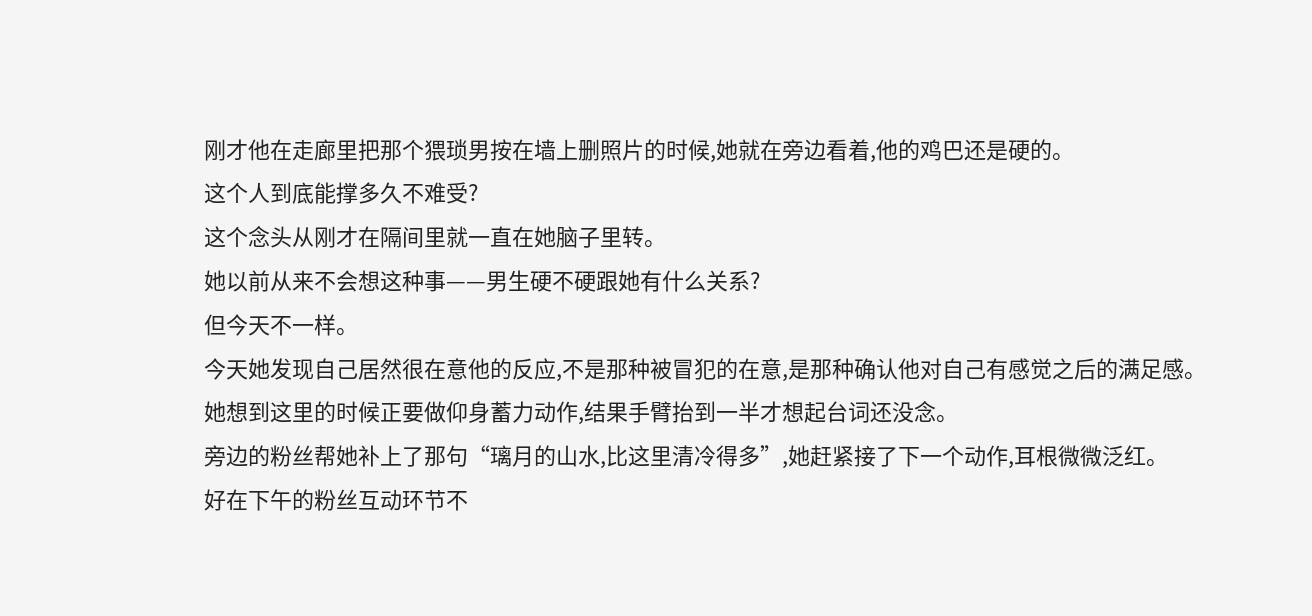刚才他在走廊里把那个猥琐男按在墙上删照片的时候,她就在旁边看着,他的鸡巴还是硬的。
这个人到底能撑多久不难受?
这个念头从刚才在隔间里就一直在她脑子里转。
她以前从来不会想这种事——男生硬不硬跟她有什么关系?
但今天不一样。
今天她发现自己居然很在意他的反应,不是那种被冒犯的在意,是那种确认他对自己有感觉之后的满足感。
她想到这里的时候正要做仰身蓄力动作,结果手臂抬到一半才想起台词还没念。
旁边的粉丝帮她补上了那句“璃月的山水,比这里清冷得多”,她赶紧接了下一个动作,耳根微微泛红。
好在下午的粉丝互动环节不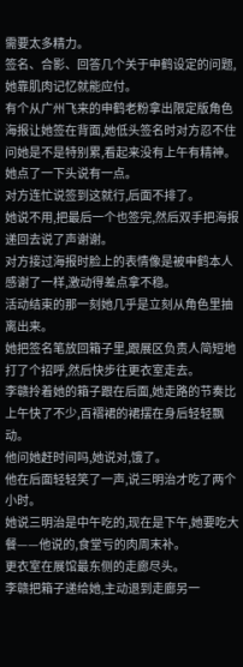需要太多精力。
签名、合影、回答几个关于申鹤设定的问题,她靠肌肉记忆就能应付。
有个从广州飞来的申鹤老粉拿出限定版角色海报让她签在背面,她低头签名时对方忍不住问她是不是特别累,看起来没有上午有精神。
她点了一下头说有一点。
对方连忙说签到这就行,后面不排了。
她说不用,把最后一个也签完,然后双手把海报递回去说了声谢谢。
对方接过海报时脸上的表情像是被申鹤本人感谢了一样,激动得差点拿不稳。
活动结束的那一刻她几乎是立刻从角色里抽离出来。
她把签名笔放回箱子里,跟展区负责人简短地打了个招呼,然后快步往更衣室走去。
李赣拎着她的箱子跟在后面,她走路的节奏比上午快了不少,百褶裙的裙摆在身后轻轻飘动。
他问她赶时间吗,她说对,饿了。
他在后面轻轻笑了一声,说三明治才吃了两个小时。
她说三明治是中午吃的,现在是下午,她要吃大餐——他说的,食堂亏的肉周末补。
更衣室在展馆最东侧的走廊尽头。
李赣把箱子递给她,主动退到走廊另一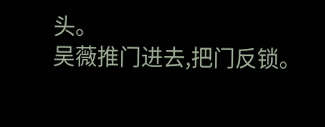头。
吴薇推门进去,把门反锁。